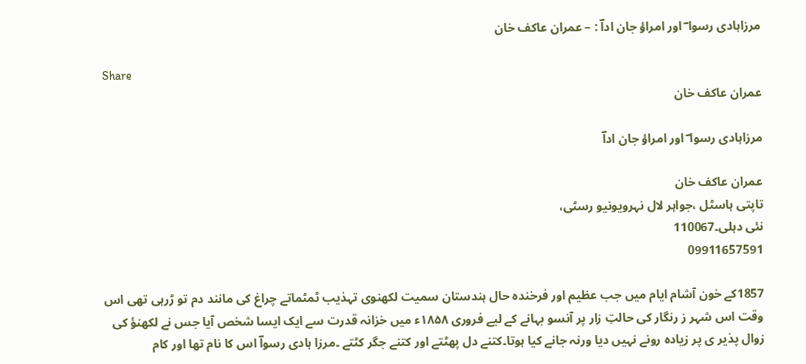مرزاہادی رسوا ؔ اور امراؤ جان اداؔ : – عمران عاکف خان

Share
عمران عاکف خان

مرزاہادی رسوا ؔ اور امراؤ جان اداؔ

عمران عاکف خان
تاپتی ہاسٹل ،جواہر لال نہرویونیو رسٹی،
نئی دہلی۔110067
09911657591

1857کے خون آشام ایام میں جب عظیم اور فرخندہ حال ہندستان سمیت لکھنوی تہذیب ٹمٹماتے چراغ کی مانند دم تو ڑرہی تھی اس وقت اس شہر ز رنگار کی حالتِ زار پر آنسو بہانے کے لیے فروری ۱۸۵۸ء میں خزانہ قدرت سے ایک ایسا شخص آیا جس نے لکھنؤ کی زوال پذیر ی پر زیادہ رونے نہیں دیا ورنہ جانے کیا ہوتا۔کتنے دل پھٹتے اور کتنے جگر کٹتے ۔مرزا ہادی رسواؔ اس کا نام تھا اور کام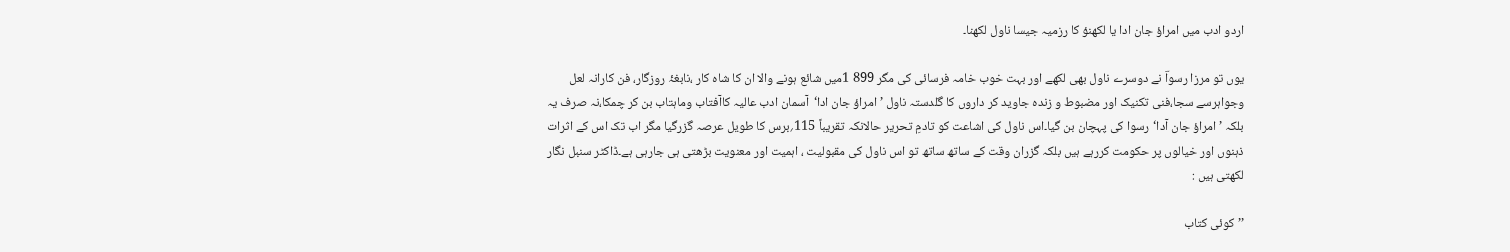اردو ادب میں امراؤ جان ادا یا لکھنؤ کا رزمیہ جیسا ناول لکھنا۔

یوں تو مرزا رسواؔ نے دوسرے ناول بھی لکھے اور بہت خوب خامہ فرسائی کی مگر 899 1میں شائع ہونے والا ان کا شاہ کار ،نابغۂ روزگار، فن کارانہ لعل وجواہرسے سجا،فنی تکنیک اور مضبوط و زندہ جاوید کر داروں کا گلدستہ ناول ’امراؤ جان ادا‘آسمان ادب عالیہ کاآفتاب وماہتاب بن کر چمکا،نہ صرف یہ بلکہ ’امراؤ جان آدا‘رسوا کی پہچان بن گیا۔اس ناول کی اشاعت کو تادمِ تحریر حالانکہ تقریباً 115؍برس کا طویل عرصہ گزرگیا مگر اب تک اس کے اثرات ذہنوں اور خیالوں پر حکومت کررہے ہیں بلکہ گزران وقت کے ساتھ ساتھ تو اس ناول کی مقبولیت ، اہمیت اور معنویت بڑھتی ہی جارہی ہے۔ڈاکٹر سنبل نگار لکھتی ہیں :

’’کوئی کتاب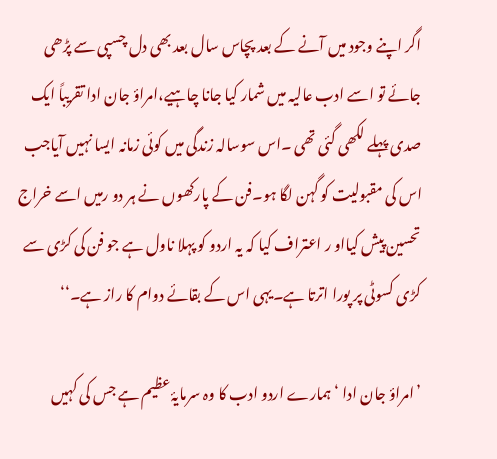اگر اپنے وجود میں آنے کے بعد پچاس سال بعد بھی دل چسپی سے پڑھی جائے تو اسے ادب عالیہ میں شمار کیا جانا چاہیے،امراؤ جان ادا تقریباً ایک صدی پہلے لکھی گئی تھی ۔اس سوسالہ زندگی میں کوئی زمانہ ایسا نہیں آیاجب اس کی مقبولیت کو گہن لگا ہو۔فن کے پارکھوں نے ہر دو رمیں اسے خراج تحسین پیش کیااو ر اعتراف کیا کہ یہ اردو کو پہلا ناول ہے جو فن کی کڑی سے کڑی کسوٹی پر پورا اترتا ہے۔یہی اس کے بقائے دوام کا راز ہے۔‘‘

’امراؤ جان ادا ‘ہمارے اردو ادب کا وہ سرمایۂ عظیم ہے جس کی کہیں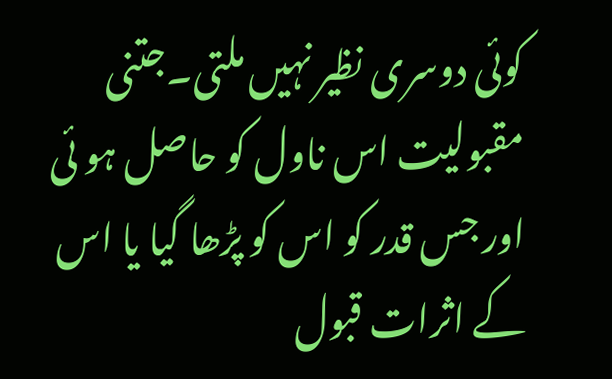کوئی دوسری نظیر نہیں ملتی۔جتنی مقبولیت اس ناول کو حاصل ہو ئی اور جس قدر کو اس کو پڑھا گیا یا اس کے اثرات قبول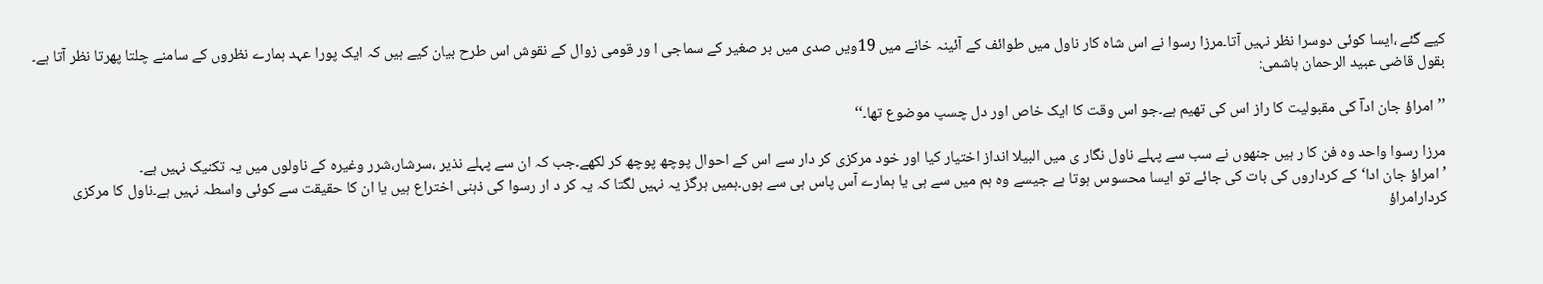کیے گئے ،ایسا کوئی دوسرا نظر نہیں آتا۔مرزا رسوا نے اس شاہ کار ناول میں طوائف کے آئینہ خانے میں 19ویں صدی میں بر صغیر کے سماجی ا ور قومی زوال کے نقوش اس طرح بیان کیے ہیں کہ ایک پورا عہد ہمارے نظروں کے سامنے چلتا پھرتا نظر آتا ہے۔ بقول قاضی عبید الرحمان ہاشمی:

’’امراؤ جان اداؔ کی مقبولیت کا راز اس کی تھیم ہے۔جو اس وقت کا ایک خاص اور دل چسپ موضوع تھا۔‘‘

مرزا رسوا واحد وہ فن کا ر ہیں جنھوں نے سب سے پہلے ناول نگار ی میں البیلا انداز اختیار کیا اور خود مرکزی کر دار سے اس کے احوال پوچھ پوچھ کر لکھے۔جب کہ ان سے پہلے نذیر ،سرشار،شرر وغیرہ کے ناولوں میں یہ تکنیک نہیں ہے۔
’ امراؤ جان ادا‘کے کرداروں کی بات کی جائے تو ایسا محسوس ہوتا ہے جیسے وہ ہم میں سے ہی یا ہمارے آس پاس ہی سے ہوں۔ہمیں ہرگز یہ نہیں لگتا کہ یہ کر د ار رسوا کی ذہنی اختراع ہیں یا ان کا حقیقت سے کوئی واسطہ نہیں ہے۔ناول کا مرکزی کردارامراؤ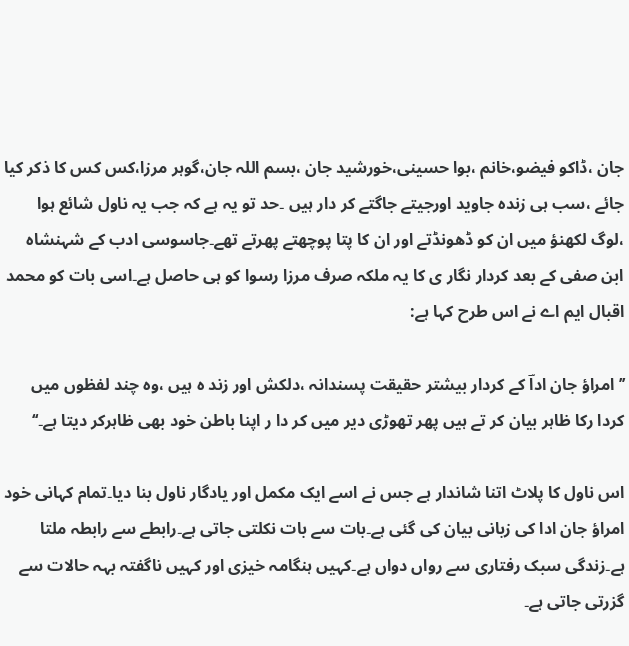جان ،ڈاکو فیضو،خانم ،بوا حسینی،خورشید جان ،بسم اللہ جان،گوہر مرزا،کس کس کا ذکر کیا جائے ،سب ہی زندہ جاوید اورجیتے جاگتے کر دار ہیں ۔حد تو یہ ہے کہ جب یہ ناول شائع ہوا ،لوگ لکھنؤ میں ان کو ڈھونڈتے اور ان کا پتا پوچھتے پھرتے تھے۔جاسوسی ادب کے شہنشاہ ابن صفی کے بعد کردار نگار ی کا یہ ملکہ صرف مرزا رسوا کو ہی حاصل ہے۔اسی بات کو محمد اقبال ایم اے نے اس طرح کہا ہے:

’’ امراؤ جان اداؔ کے کردار بیشتر حقیقت پسندانہ ،دلکش اور زند ہ ہیں ،وہ چند لفظوں میں کردا رکا ظاہر بیان کر تے ہیں پھر تھوڑی دیر میں کر دا ر اپنا باطن خود بھی ظاہرکر دیتا ہے۔‘‘

اس ناول کا پلاٹ اتنا شاندار ہے جس نے اسے ایک مکمل اور یادگار ناول بنا دیا۔تمام کہانی خود امراؤ جان ادا کی زبانی بیان کی گئی ہے۔بات سے بات نکلتی جاتی ہے۔رابطے سے رابطہ ملتا ہے۔زندگی سبک رفتاری سے رواں دواں ہے۔کہیں ہنگامہ خیزی اور کہیں ناگفتہ بہہ حالات سے گزرتی جاتی ہے۔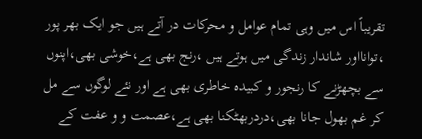تقریباً اس میں وہی تمام عوامل و محرکات در آتے ہیں جو ایک بھر پور ،توانااور شاندار زندگی میں ہوتے ہیں ،رنج بھی ہے،خوشی بھی،اپنوں سے بچھڑنے کا رنجور و کبیدہ خاطری بھی ہے اور نئے لوگوں سے مل کر غم بھول جانا بھی،دردربھٹکنا بھی ہے،عصمت و و عفت کے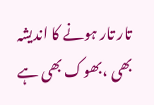تار تار ہونے کا اندیشہ بھی ،بھوک بھی ہے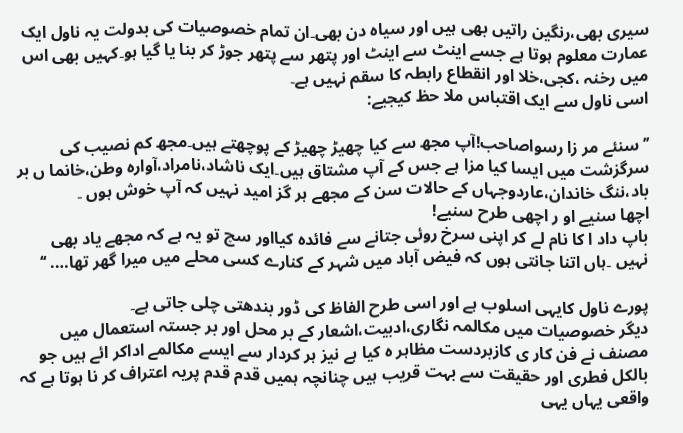سیری بھی،رنگین راتیں بھی ہیں اور سیاہ دن بھی۔ان تمام خصوصیات کی بدولت یہ ناول ایک عمارت معلوم ہوتا ہے جسے اینٹ سے اینٹ اور پتھر سے پتھر جوڑ کر بنا یا گیا ہو۔کہیں بھی اس میں رخنہ ،کجی،خلا اور انقطاع رابطہ کا سقم نہیں ہے۔
اسی ناول سے ایک اقتباس ملا حظ کیجیے:

’’سنئے مر زا رسواصاحب!آپ مجھ سے کیا چھیڑ چھیڑ کے پوچھتے ہیں۔مجھ کم نصیب کی سرگزشت میں ایسا کیا مزا ہے جس کے آپ مشتاق ہیں۔ایک ناشاد،نامراد،آوارہ وطن،خانما ں بر باد،ننگ خاندان،عاردوجہاں کے حالات سن کے مجھے ہر گز امید نہیں کہ آپ خوش ہوں ۔
اچھا سنیے او ر اچھی طرح سنیے!
باپ داد ا کا نام لے کر اپنی سرخ روئی جتانے سے فائدہ کیااور سچ تو یہ ہے کہ مجھے یاد بھی نہیں ۔ہاں اتنا جانتی ہوں کہ فیض آباد میں شہر کے کنارے کسی محلے میں میرا گھر تھا…. ‘‘

پورے ناول کایہی اسلوب ہے اور اسی طرح الفاظ کی ڈور بندھتی چلی جاتی ہے۔
دیگر خصوصیات میں مکالمہ نگاری،ادبیت،اشعار کے بر محل اور بر جستہ استعمال میں مصنف نے فن کار ی کازبردست مظاہر ہ کیا ہے نیز ہر کردار سے ایسے مکالمے اداکر ائے ہیں جو بالکل فطری اور حقیقت سے بہت قریب ہیں چنانچہ ہمیں قدم قدم پریہ اعتراف کر نا ہوتا ہے کہ واقعی یہاں یہی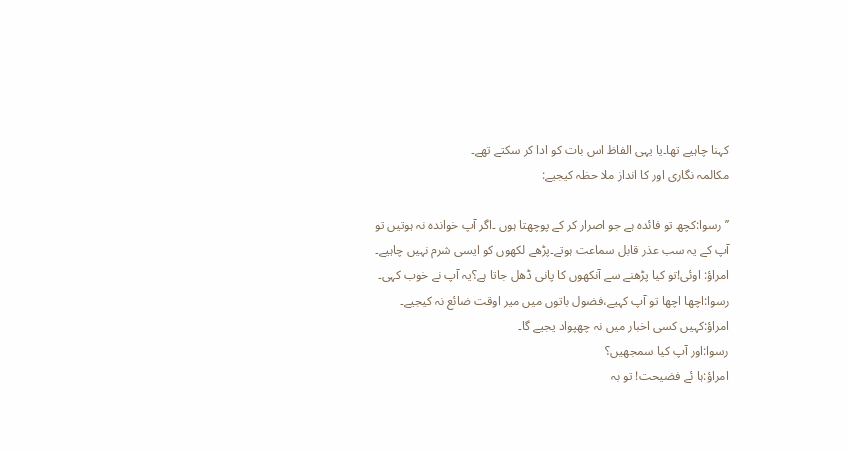کہنا چاہیے تھا۔یا یہی الفاظ اس بات کو ادا کر سکتے تھے۔
مکالمہ نگاری اور کا انداز ملا حظہ کیجیے:

’’رسوا:کچھ تو فائدہ ہے جو اصرار کر کے پوچھتا ہوں ۔اگر آپ خواندہ نہ ہوتیں تو آپ کے یہ سب عذر قابل سماعت ہوتے۔پڑھے لکھوں کو ایسی شرم نہیں چاہیے۔
امراؤ: اوئی!تو کیا پڑھنے سے آنکھوں کا پانی ڈھل جاتا ہے؟یہ آپ نے خوب کہی۔
رسوا:اچھا اچھا تو آپ کہیے،فضول باتوں میں میر اوقت ضائع نہ کیجیے۔
امراؤ:کہیں کسی اخبار میں نہ چھپواد یجیے گا۔
رسوا:اور آپ کیا سمجھیں؟
امراؤ:ہا ئے فضیحت! تو بہ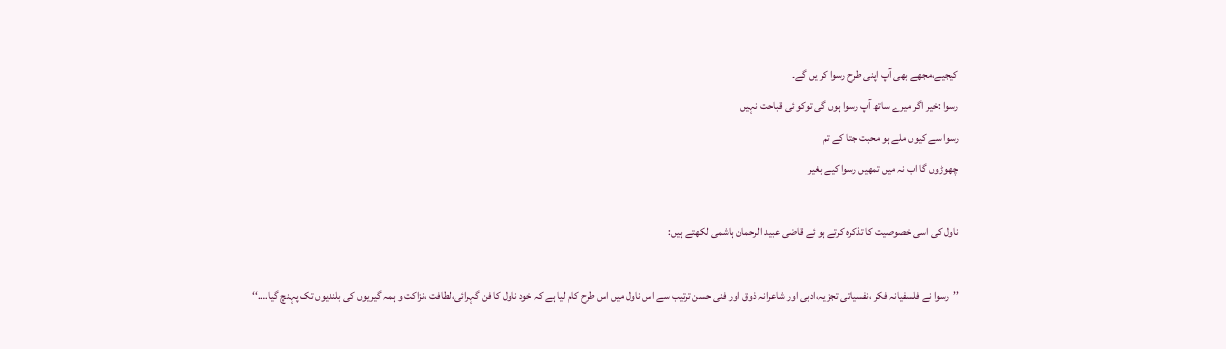کیجیے،مجھے بھی آپ اپنی طرح رسوا کر یں گے۔
رسوا :خیر اگر میرے ساتھ آپ رسوا ہوں گی توکو ئی قباحت نہیں
رسوا سے کیوں ملے ہو محبت جتا کے تم
چھوڑوں گا اب نہ میں تمھیں رسوا کیے بغیر

ناول کی اسی خصوصیت کا تذکرہ کرتے ہو ئے قاضی عبید الرحمان ہاشمی لکھتے ہیں:

’’رسوا نے فلسفیانہ فکر ،نفسیاتی تجزیہ،ادبی اور شاعرانہ ذوق اور فنی حسن ترتیب سے اس ناول میں اس طرح کام لیا ہے کہ خود ناول کا فن گہرائی،لطافت ،نزاکت و ہمہ گیریوں کی بلندیوں تک پہنچ گیا….‘‘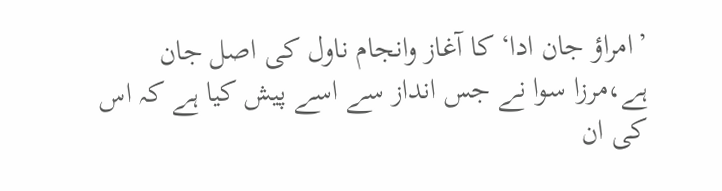’امراؤ جان ادا‘ کا آغاز وانجام ناول کی اصل جان ہے،مرزا سوا نے جس انداز سے اسے پیش کیا ہے کہ اس کی ان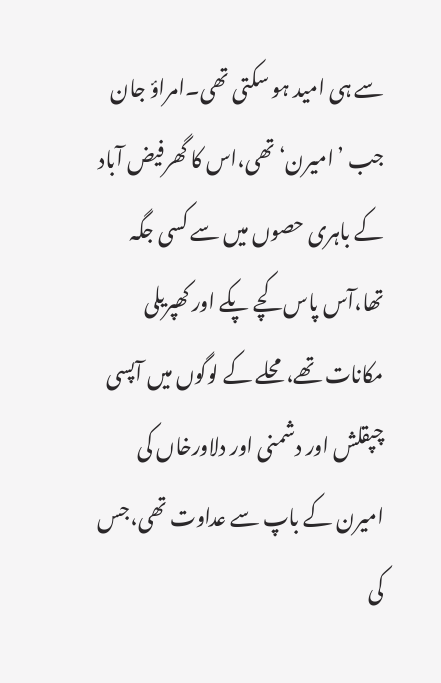سے ہی امید ہو سکتی تھی۔امراؤ جان جب ’امیرن‘تھی،اس کا گھرفیض آباد کے باہری حصوں میں سے کسی جگہ تھا،آس پاس کچے پکے اور کھپریلی مکانات تھے،محلے کے لوگوں میں آپسی چپقلش اور دشمنی اور دلاورخاں کی امیرن کے باپ سے عداوت تھی،جس کی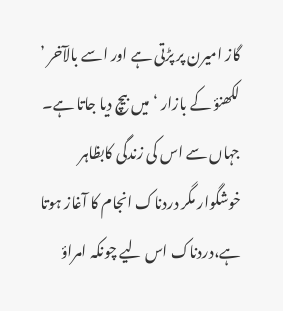گاز امیرن پر پڑتی ہے اور اسے بالآخر ’ لکھنؤ کے بازار ‘میں بیچ دیا جاتا ہے۔ جہاں سے اس کی زندگی کابظاہر خوشگوار مگر دردناک انجام کا آغاز ہوتا ہے،دردناک اس لیے چونکہ امراؤ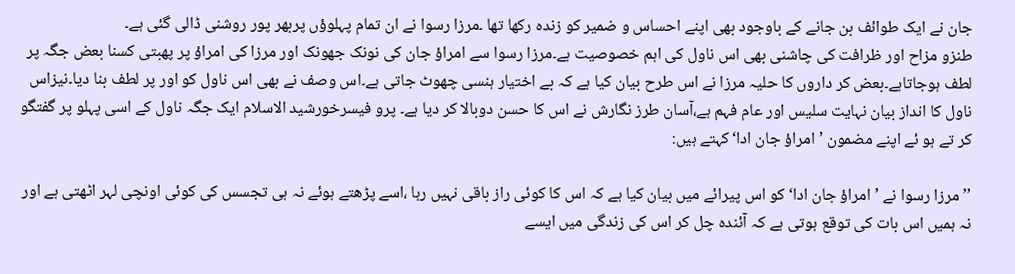جان نے ایک طوائف بن جانے کے باوجود بھی اپنے احساس و ضمیر کو زندہ رکھا تھا ۔مرزا رسوا نے ان تمام پہلوؤں پربھر پور روشنی ڈالی گئی ہے۔
طنزو مزاح اور ظرافت کی چاشنی بھی اس ناول کی اہم خصوصیت ہے۔مرزا رسوا سے امراؤ جان کی نونک جھونک اور مرزا کی امراؤ پر پھبتی کسنا بعض جگہ پر لطف ہوجاتاہے۔بعض کر داروں کا حلیہ مرزا نے اس طرح بیان کیا ہے کہ بے اختیار ہنسی چھوٹ جاتی ہے۔اس وصف نے بھی اس ناول کو اور پر لطف بنا دیا۔نیزاس ناول کا انداز بیان نہایت سلیس اور عام فہم ہے،آسان طرز نگارش نے اس کا حسن دوبالا کر دیا ہے۔ پرو فیسرخورشید الاسلام ایک جگہ ناول کے اسی پہلو پر گفتگو کر تے ہو ئے اپنے مضمون ’امراؤ جان ادا‘کہتے ہیں:

’’مرزا رسوا نے ’امراؤ جان ادا‘کو اس پیرائے میں بیان کیا ہے کہ اس کا کوئی راز باقی نہیں رہا ،اسے پڑھتے ہوئے نہ ہی تجسس کی کوئی اونچی لہر اٹھتی ہے اور نہ ہمیں اس بات کی توقع ہوتی ہے کہ آئندہ چل کر اس کی زندگی میں ایسے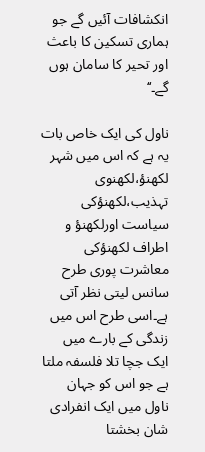انکشافات آئیں گے جو ہماری تسکین کا باعث اور تحیر کا سامان ہوں گے۔‘‘

ناول کی ایک خاص بات یہ ہے کہ اس میں شہر لکھنؤ،لکھنوی تہذیب،لکھنؤکی سیاست اورلکھنؤ و اطراف لکھنؤکی معاشرت پوری طرح سانس لیتی نظر آتی ہے۔اسی طرح اس میں زندگی کے بارے میں ایک جچا تلا فلسفہ ملتا ہے جو اس کو جہان ناول میں ایک انفرادی شان بخشتا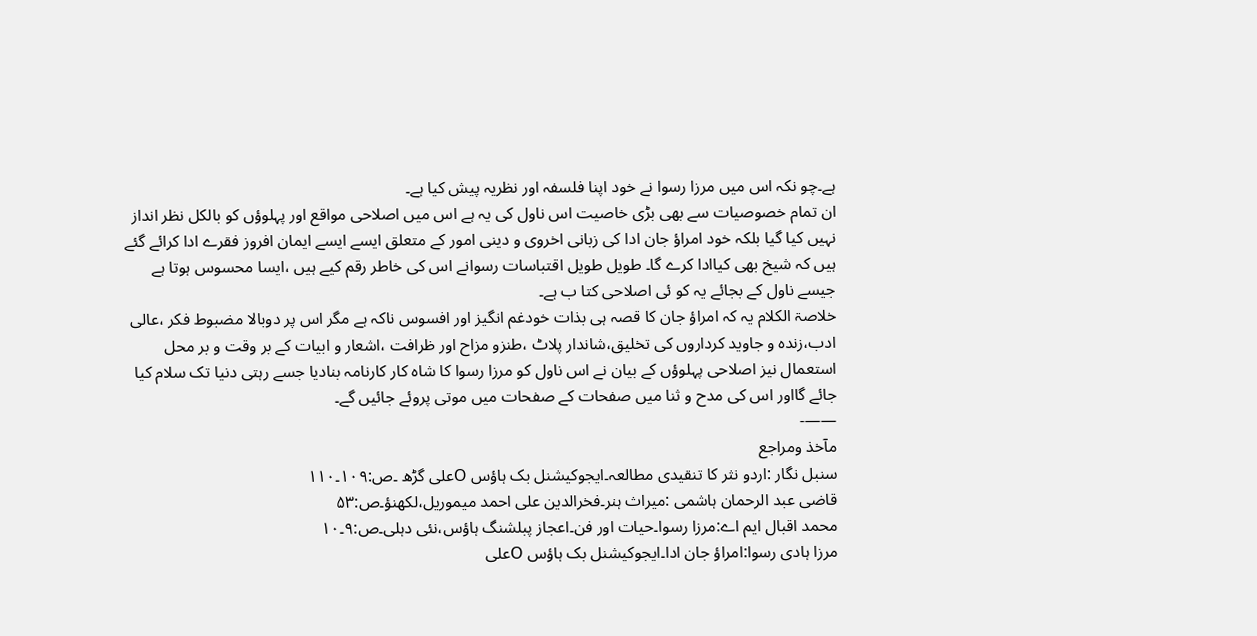ہے۔چو نکہ اس میں مرزا رسوا نے خود اپنا فلسفہ اور نظریہ پیش کیا ہے۔
ان تمام خصوصیات سے بھی بڑی خاصیت اس ناول کی یہ ہے اس میں اصلاحی مواقع اور پہلوؤں کو بالکل نظر انداز نہیں کیا گیا بلکہ خود امراؤ جان ادا کی زبانی اخروی و دینی امور کے متعلق ایسے ایسے ایمان افروز فقرے ادا کرائے گئے ہیں کہ شیخ بھی کیاادا کرے گا۔ طویل طویل اقتباسات رسوانے اس کی خاطر رقم کیے ہیں ،ایسا محسوس ہوتا ہے جیسے ناول کے بجائے یہ کو ئی اصلاحی کتا ب ہے۔
خلاصۃ الکلام یہ کہ امراؤ جان کا قصہ ہی بذات خودغم انگیز اور افسوس ناکہ ہے مگر اس پر دوبالا مضبوط فکر ،عالی ادب،زندہ و جاوید کرداروں کی تخلیق،شاندار پلاٹ ،طنزو مزاح اور ظرافت ،اشعار و ابیات کے بر وقت و بر محل استعمال نیز اصلاحی پہلوؤں کے بیان نے اس ناول کو مرزا رسوا کا شاہ کار کارنامہ بنادیا جسے رہتی دنیا تک سلام کیا جائے گااور اس کی مدح و ثنا میں صفحات کے صفحات میں موتی پروئے جائیں گے۔
——-
مآخذ ومراجع
سنبل نگار :اردو نثر کا تنقیدی مطالعہ۔ایجوکیشنل بک ہاؤس Oعلی گڑھ ۔ص:۱۰۹۔۱۱۰
قاضی عبد الرحمان ہاشمی :میراث ہنر۔فخرالدین علی احمد میموریل،لکھنؤ۔ص:۵۳
محمد اقبال ایم اے:مرزا رسوا۔حیات اور فن۔اعجاز پبلشنگ ہاؤس،نئی دہلی۔ص:۹۔۱۰
مرزا ہادی رسوا:امراؤ جان ادا۔ایجوکیشنل بک ہاؤس Oعلی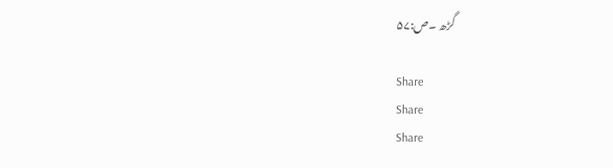گڑھ ۔ص:۵۷

Share
Share
Share